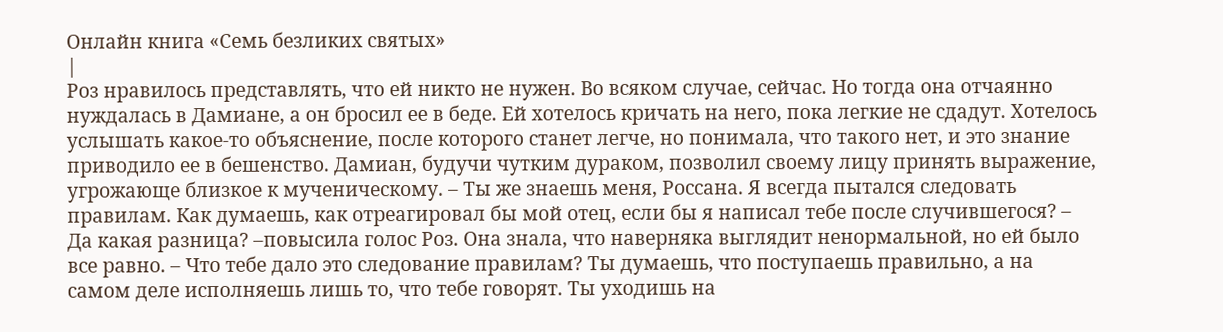Онлайн книга «Семь безликих святых»
|
Роз нравилось представлять, что ей никто не нужен. Во всяком случае, сейчас. Но тогда она отчаянно нуждалась в Дамиане, а он бросил ее в беде. Ей хотелось кричать на него, пока легкие не сдадут. Хотелось услышать какое-то объяснение, после которого станет легче, но понимала, что такого нет, и это знание приводило ее в бешенство. Дамиан, будучи чутким дураком, позволил своему лицу принять выражение, угрожающе близкое к мученическому. – Ты же знаешь меня, Россана. Я всегда пытался следовать правилам. Как думаешь, как отреагировал бы мой отец, если бы я написал тебе после случившегося? – Да какая разница? –повысила голос Роз. Она знала, что наверняка выглядит ненормальной, но ей было все равно. – Что тебе дало это следование правилам? Ты думаешь, что поступаешь правильно, а на самом деле исполняешь лишь то, что тебе говорят. Ты уходишь на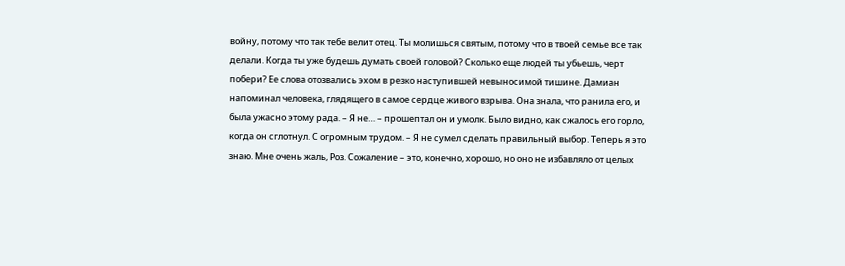войну, потому что так тебе велит отец. Ты молишься святым, потому что в твоей семье все так делали. Когда ты уже будешь думать своей головой? Сколько еще людей ты убьешь, черт побери? Ее слова отозвались эхом в резко наступившей невыносимой тишине. Дамиан напоминал человека, глядящего в самое сердце живого взрыва. Она знала, что ранила его, и была ужасно этому рада. – Я не… – прошептал он и умолк. Было видно, как сжалось его горло, когда он сглотнул. С огромным трудом. – Я не сумел сделать правильный выбор. Теперь я это знаю. Мне очень жаль, Роз. Сожаление – это, конечно, хорошо, но оно не избавляло от целых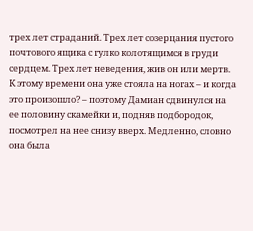трех лет страданий. Трех лет созерцания пустого почтового ящика с гулко колотящимся в груди сердцем. Трех лет неведения, жив он или мертв. К этому времени она уже стояла на ногах – и когда это произошло? – поэтому Дамиан сдвинулся на ее половину скамейки и, подняв подбородок, посмотрел на нее снизу вверх. Медленно, словно она была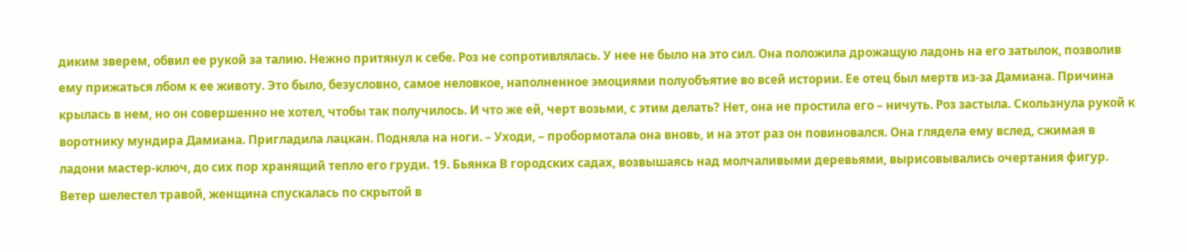диким зверем, обвил ее рукой за талию. Нежно притянул к себе. Роз не сопротивлялась. У нее не было на это сил. Она положила дрожащую ладонь на его затылок, позволив ему прижаться лбом к ее животу. Это было, безусловно, самое неловкое, наполненное эмоциями полуобъятие во всей истории. Ее отец был мертв из-за Дамиана. Причина крылась в нем, но он совершенно не хотел, чтобы так получилось. И что же ей, черт возьми, с этим делать? Нет, она не простила его – ничуть. Роз застыла. Скользнула рукой к воротнику мундира Дамиана. Пригладила лацкан. Подняла на ноги. – Уходи, – пробормотала она вновь, и на этот раз он повиновался. Она глядела ему вслед, сжимая в ладони мастер-ключ, до сих пор хранящий тепло его груди. 19. Бьянка В городских садах, возвышаясь над молчаливыми деревьями, вырисовывались очертания фигур. Ветер шелестел травой, женщина спускалась по скрытой в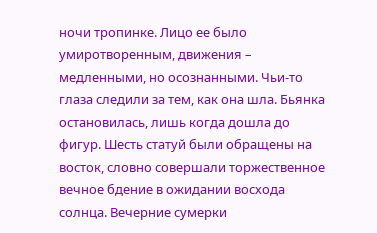ночи тропинке. Лицо ее было умиротворенным, движения – медленными, но осознанными. Чьи-то глаза следили за тем, как она шла. Бьянка остановилась, лишь когда дошла до фигур. Шесть статуй были обращены на восток, словно совершали торжественное вечное бдение в ожидании восхода солнца. Вечерние сумерки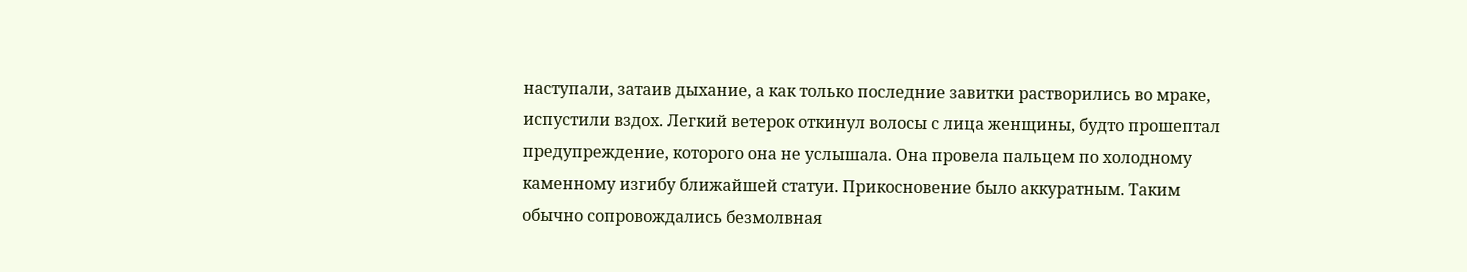наступали, затаив дыхание, а как только последние завитки растворились во мраке, испустили вздох. Легкий ветерок откинул волосы с лица женщины, будто прошептал предупреждение, которого она не услышала. Она провела пальцем по холодному каменному изгибу ближайшей статуи. Прикосновение было аккуратным. Таким обычно сопровождались безмолвная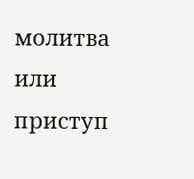молитва или приступ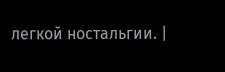легкой ностальгии. |